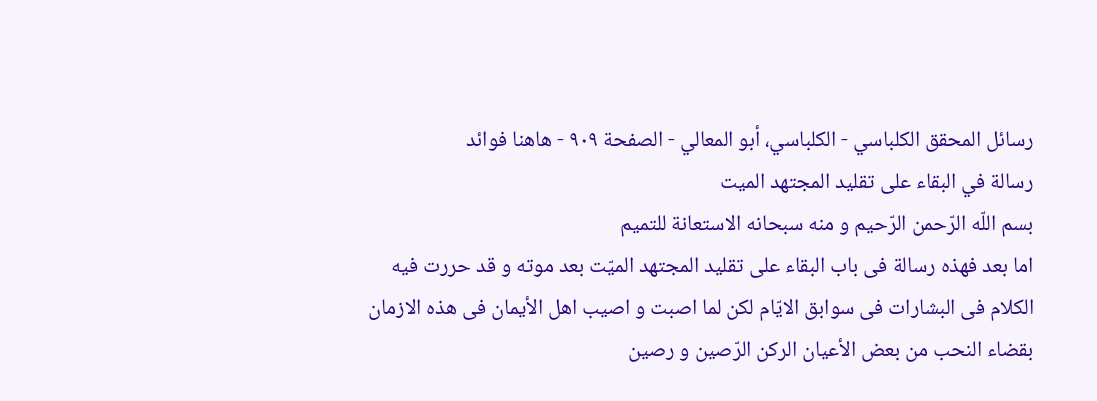رسائل المحقق الكلباسي - الكلباسي، أبو المعالي - الصفحة ٩٠٩ - هاهنا فوائد
رسالة في البقاء على تقليد المجتهد الميت
بسم اللّه الرّحمن الرّحيم و منه سبحانه الاستعانة للتميم
اما بعد فهذه رسالة فى باب البقاء على تقليد المجتهد الميّت بعد موته و قد حررت فيه الكلام فى البشارات فى سوابق الايّام لكن لما اصبت و اصيب اهل الأيمان فى هذه الازمان بقضاء النحب من بعض الأعيان الركن الرّصين و رصين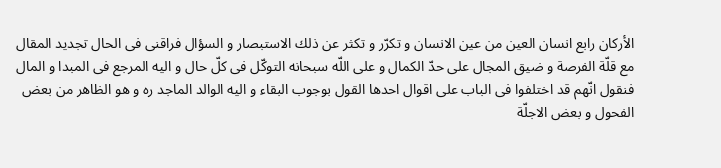الأركان رابع انسان العين من عين الانسان و تكرّر و تكثر عن ذلك الاستبصار و السؤال فراقنى فى الحال تجديد المقال مع قلّة الفرصة و ضيق المجال على حدّ الكمال و على اللّه سبحانه التوكّل فى كلّ حال و اليه المرجع فى المبدا و المال فنقول انّهم قد اختلفوا فى الباب على اقوال احدها القول بوجوب البقاء و اليه الوالد الماجد ره و هو الظاهر من بعض الفحول و بعض الاجلّة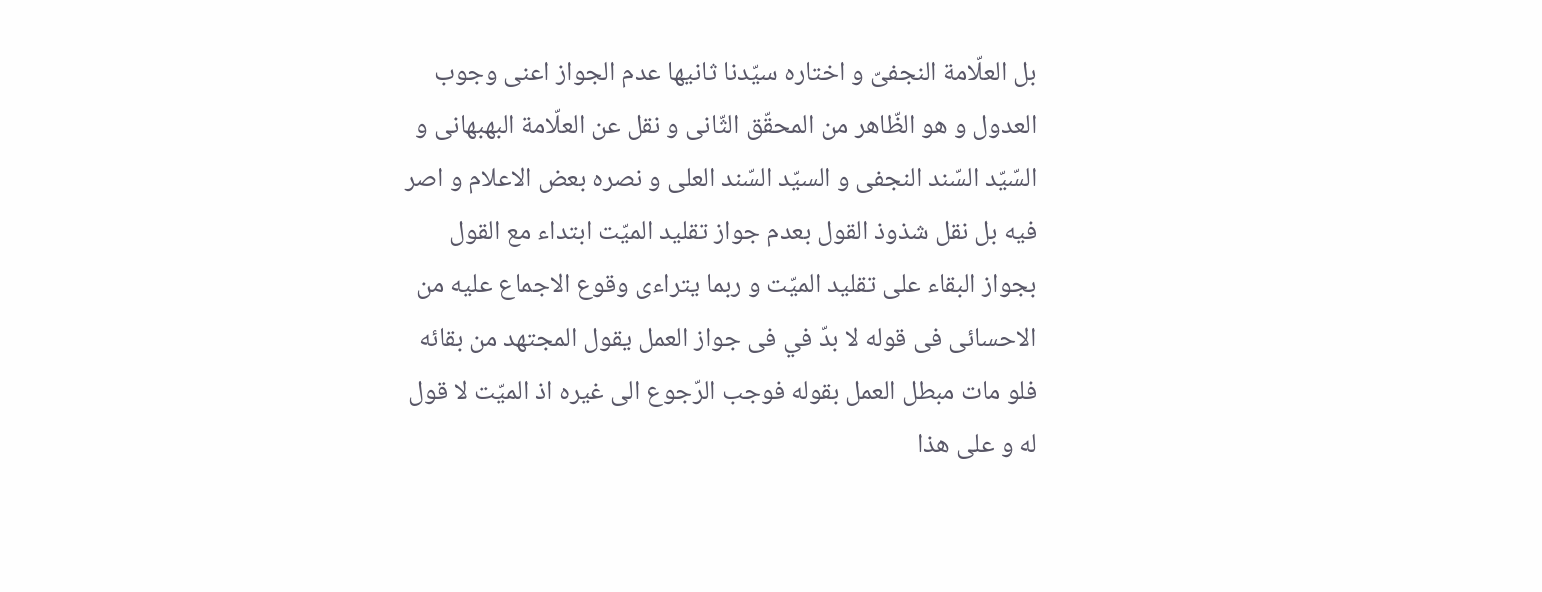بل العلّامة النجفىّ و اختاره سيّدنا ثانيها عدم الجواز اعنى وجوب العدول و هو الظّاهر من المحقّق الثّانى و نقل عن العلّامة البهبهانى و السّيّد السّند النجفى و السيّد السّند العلى و نصره بعض الاعلام و اصر فيه بل نقل شذوذ القول بعدم جواز تقليد الميّت ابتداء مع القول بجواز البقاء على تقليد الميّت و ربما يتراءى وقوع الاجماع عليه من الاحسائى فى قوله لا بدّ في فى جواز العمل يقول المجتهد من بقائه فلو مات مبطل العمل بقوله فوجب الرّجوع الى غيره اذ الميّت لا قول له و على هذا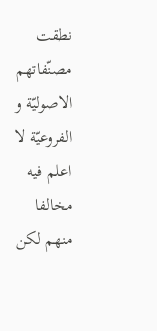نطقت مصنّفاتهم الاصوليّة و الفروعيّة لا اعلم فيه مخالفا منهم لكن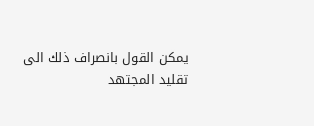يمكن القول بانصراف ذلك الى تقليد المجتهد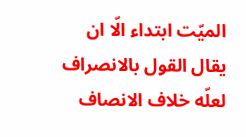الميّت ابتداء الّا ان يقال القول بالانصراف لعلّه خلاف الانصاف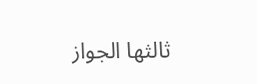ثالثها الجواز